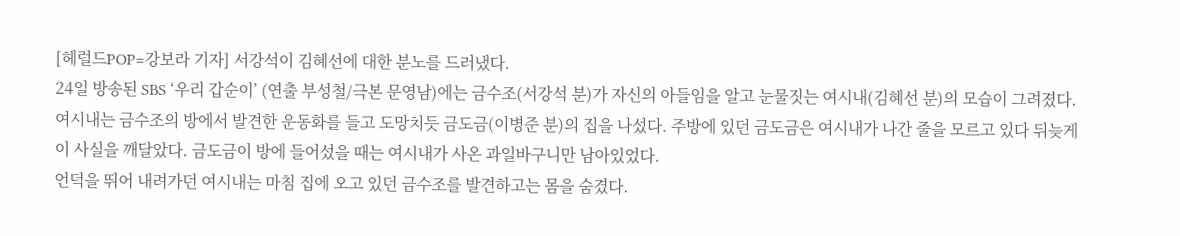[헤럴드POP=강보라 기자] 서강석이 김혜선에 대한 분노를 드러냈다.
24일 방송된 SBS ‘우리 갑순이’ (연출 부성철/극본 문영남)에는 금수조(서강석 분)가 자신의 아들임을 알고 눈물짓는 여시내(김혜선 분)의 모습이 그려졌다. 여시내는 금수조의 방에서 발견한 운동화를 들고 도망치듯 금도금(이병준 분)의 집을 나섰다. 주방에 있던 금도금은 여시내가 나간 줄을 모르고 있다 뒤늦게 이 사실을 깨달았다. 금도금이 방에 들어섰을 때는 여시내가 사온 과일바구니만 남아있었다.
언덕을 뛰어 내려가던 여시내는 마침 집에 오고 있던 금수조를 발견하고는 몸을 숨겼다.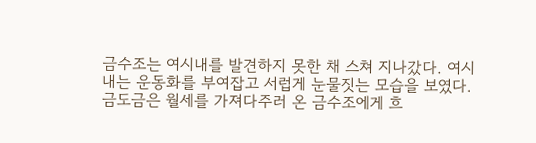금수조는 여시내를 발견하지 못한 채 스쳐 지나갔다. 여시내는 운동화를 부여잡고 서럽게 눈물짓는 모습을 보였다.
금도금은 월세를 가져다주러 온 금수조에게 흐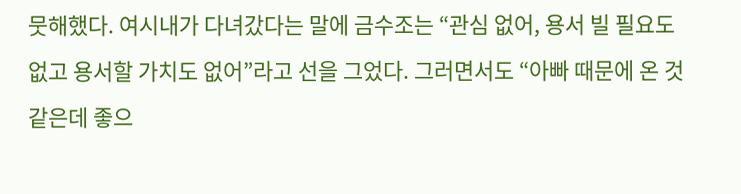뭇해했다. 여시내가 다녀갔다는 말에 금수조는 “관심 없어, 용서 빌 필요도 없고 용서할 가치도 없어”라고 선을 그었다. 그러면서도 “아빠 때문에 온 것 같은데 좋으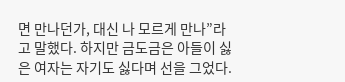면 만나던가, 대신 나 모르게 만나”라고 말했다. 하지만 금도금은 아들이 싫은 여자는 자기도 싫다며 선을 그었다.